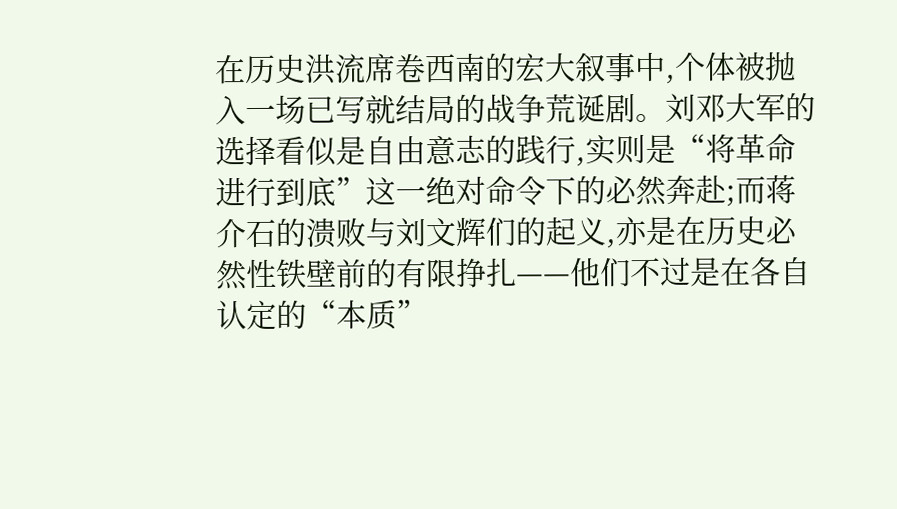在历史洪流席卷西南的宏大叙事中,个体被抛入一场已写就结局的战争荒诞剧。刘邓大军的选择看似是自由意志的践行,实则是“将革命进行到底”这一绝对命令下的必然奔赴;而蒋介石的溃败与刘文辉们的起义,亦是在历史必然性铁壁前的有限挣扎——他们不过是在各自认定的“本质”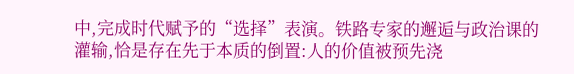中,完成时代赋予的“选择”表演。铁路专家的邂逅与政治课的灌输,恰是存在先于本质的倒置:人的价值被预先浇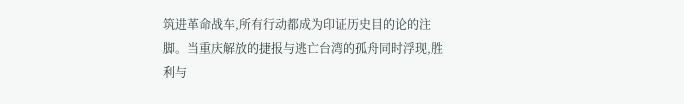筑进革命战车,所有行动都成为印证历史目的论的注脚。当重庆解放的捷报与逃亡台湾的孤舟同时浮现,胜利与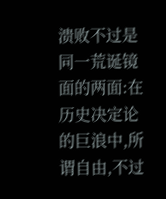溃败不过是同一荒诞镜面的两面:在历史决定论的巨浪中,所谓自由,不过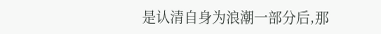是认清自身为浪潮一部分后,那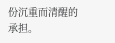份沉重而清醒的承担。